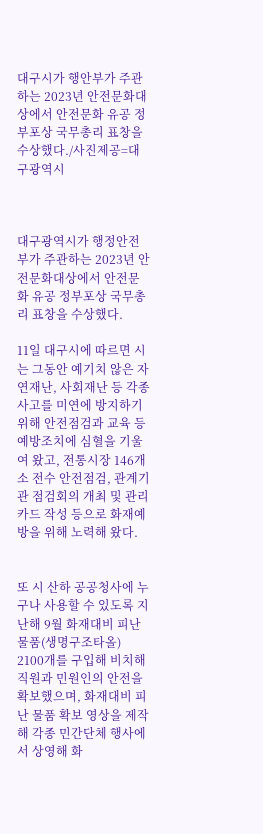대구시가 행안부가 주관하는 2023년 안전문화대상에서 안전문화 유공 정부포상 국무총리 표창을 수상했다./사진제공=대구광역시



대구광역시가 행정안전부가 주관하는 2023년 안전문화대상에서 안전문화 유공 정부포상 국무총리 표창을 수상했다.

11일 대구시에 따르면 시는 그동안 예기치 않은 자연재난, 사회재난 등 각종 사고를 미연에 방지하기 위해 안전점검과 교육 등 예방조치에 심혈을 기울여 왔고, 전통시장 146개소 전수 안전점검, 관계기관 점검회의 개최 및 관리카드 작성 등으로 화재예방을 위해 노력해 왔다.


또 시 산하 공공청사에 누구나 사용할 수 있도록 지난해 9월 화재대비 피난 물품(생명구조타올) 2100개를 구입해 비치해 직원과 민원인의 안전을 확보했으며, 화재대비 피난 물품 확보 영상을 제작해 각종 민간단체 행사에서 상영해 화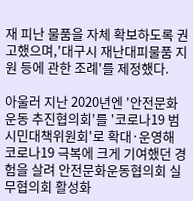재 피난 물품을 자체 확보하도록 권고했으며,'대구시 재난대피물품 지원 등에 관한 조례'를 제정했다.

아울러 지난 2020년엔 '안전문화운동 추진협의회'를 '코로나19 범시민대책위원회'로 확대·운영해 코로나19 극복에 크게 기여했던 경험을 살려 안전문화운동협의회 실무협의회 활성화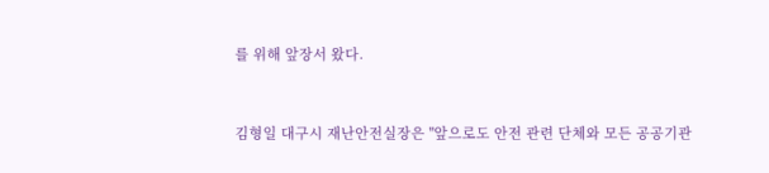를 위해 앞장서 왔다.


김형일 대구시 재난안전실장은 "앞으로도 안전 관련 단체와 모든 공공기관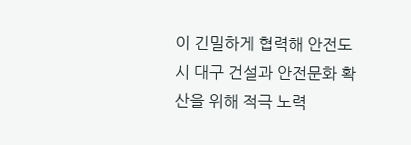이 긴밀하게 협력해 안전도시 대구 건설과 안전문화 확산을 위해 적극 노력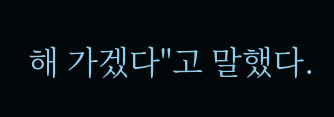해 가겠다"고 말했다.